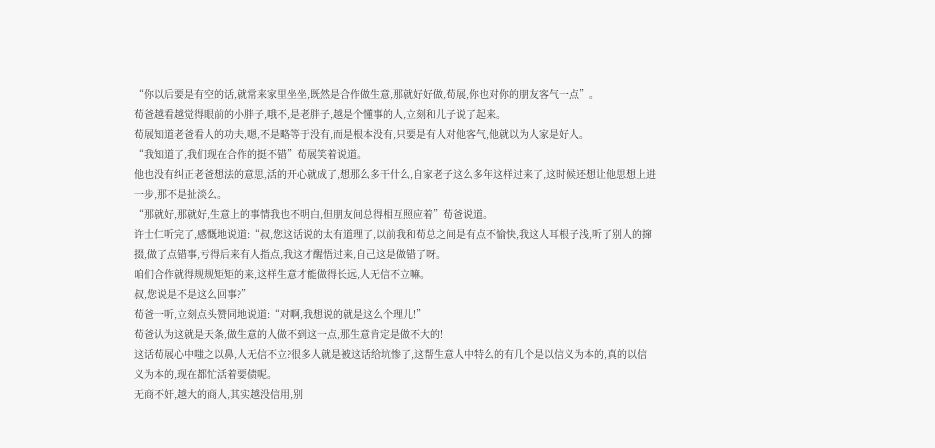“你以后要是有空的话,就常来家里坐坐,既然是合作做生意,那就好好做,荀展,你也对你的朋友客气一点”。
荀爸越看越觉得眼前的小胖子,哦不,是老胖子,越是个懂事的人,立刻和儿子说了起来。
荀展知道老爸看人的功夫,嗯,不是略等于没有,而是根本没有,只要是有人对他客气,他就以为人家是好人。
“我知道了,我们现在合作的挺不错”荀展笑着说道。
他也没有纠正老爸想法的意思,活的开心就成了,想那么多干什么,自家老子这么多年这样过来了,这时候还想让他思想上进一步,那不是扯淡么。
“那就好,那就好,生意上的事情我也不明白,但朋友间总得相互照应着”荀爸说道。
许士仁听完了,感慨地说道:“叔,您这话说的太有道理了,以前我和荀总之间是有点不愉快,我这人耳根子浅,听了别人的撺掇,做了点错事,亏得后来有人指点,我这才醒悟过来,自己这是做错了呀。
咱们合作就得规规矩矩的来,这样生意才能做得长远,人无信不立嘛。
叔,您说是不是这么回事?”
荀爸一听,立刻点头赞同地说道:“对啊,我想说的就是这么个理儿!”
荀爸认为这就是天条,做生意的人做不到这一点,那生意肯定是做不大的!
这话荀展心中嗤之以鼻,人无信不立?很多人就是被这话给坑惨了,这帮生意人中特么的有几个是以信义为本的,真的以信义为本的,现在都忙活着要债呢。
无商不奸,越大的商人,其实越没信用,别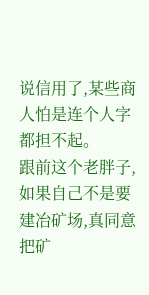说信用了,某些商人怕是连个人字都担不起。
跟前这个老胖子,如果自己不是要建冶矿场,真同意把矿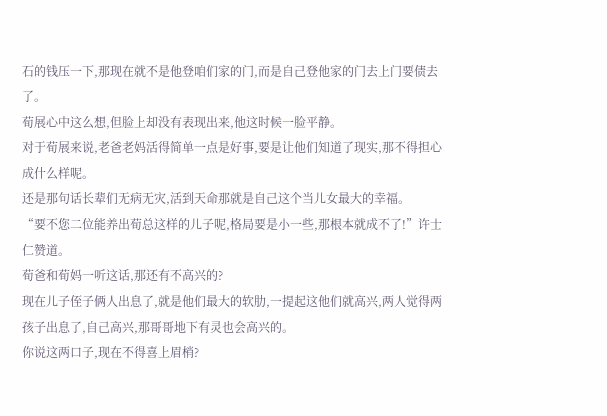石的钱压一下,那现在就不是他登咱们家的门,而是自己登他家的门去上门要债去了。
荀展心中这么想,但脸上却没有表现出来,他这时候一脸平静。
对于荀展来说,老爸老妈活得简单一点是好事,要是让他们知道了现实,那不得担心成什么样呢。
还是那句话长辈们无病无灾,活到天命那就是自己这个当儿女最大的幸福。
“要不您二位能养出荀总这样的儿子呢,格局要是小一些,那根本就成不了!”许士仁赞道。
荀爸和荀妈一听这话,那还有不高兴的?
现在儿子侄子俩人出息了,就是他们最大的软肋,一提起这他们就高兴,两人觉得两孩子出息了,自己高兴,那哥哥地下有灵也会高兴的。
你说这两口子,现在不得喜上眉梢?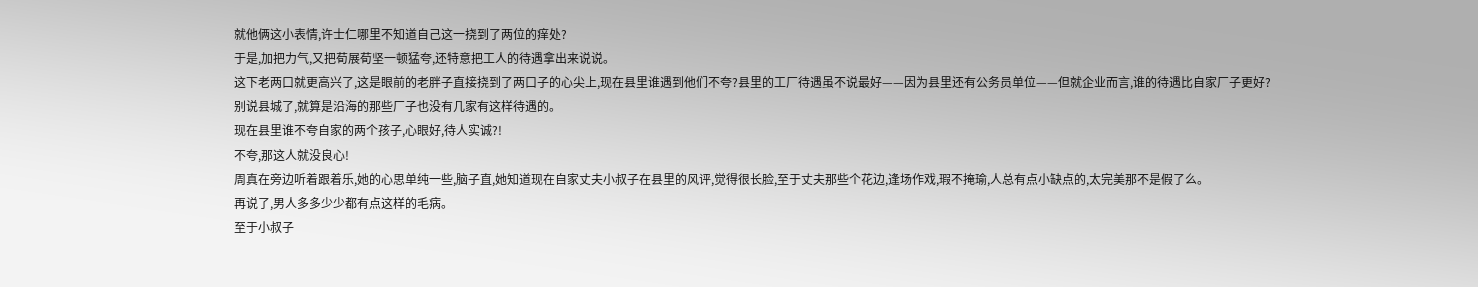就他俩这小表情,许士仁哪里不知道自己这一挠到了两位的痒处?
于是,加把力气,又把荀展荀坚一顿猛夸,还特意把工人的待遇拿出来说说。
这下老两口就更高兴了,这是眼前的老胖子直接挠到了两口子的心尖上,现在县里谁遇到他们不夸?县里的工厂待遇虽不说最好——因为县里还有公务员单位——但就企业而言,谁的待遇比自家厂子更好?
别说县城了,就算是沿海的那些厂子也没有几家有这样待遇的。
现在县里谁不夸自家的两个孩子,心眼好,待人实诚?!
不夸,那这人就没良心!
周真在旁边听着跟着乐,她的心思单纯一些,脑子直,她知道现在自家丈夫小叔子在县里的风评,觉得很长脸,至于丈夫那些个花边,逢场作戏,瑕不掩瑜,人总有点小缺点的,太完美那不是假了么。
再说了,男人多多少少都有点这样的毛病。
至于小叔子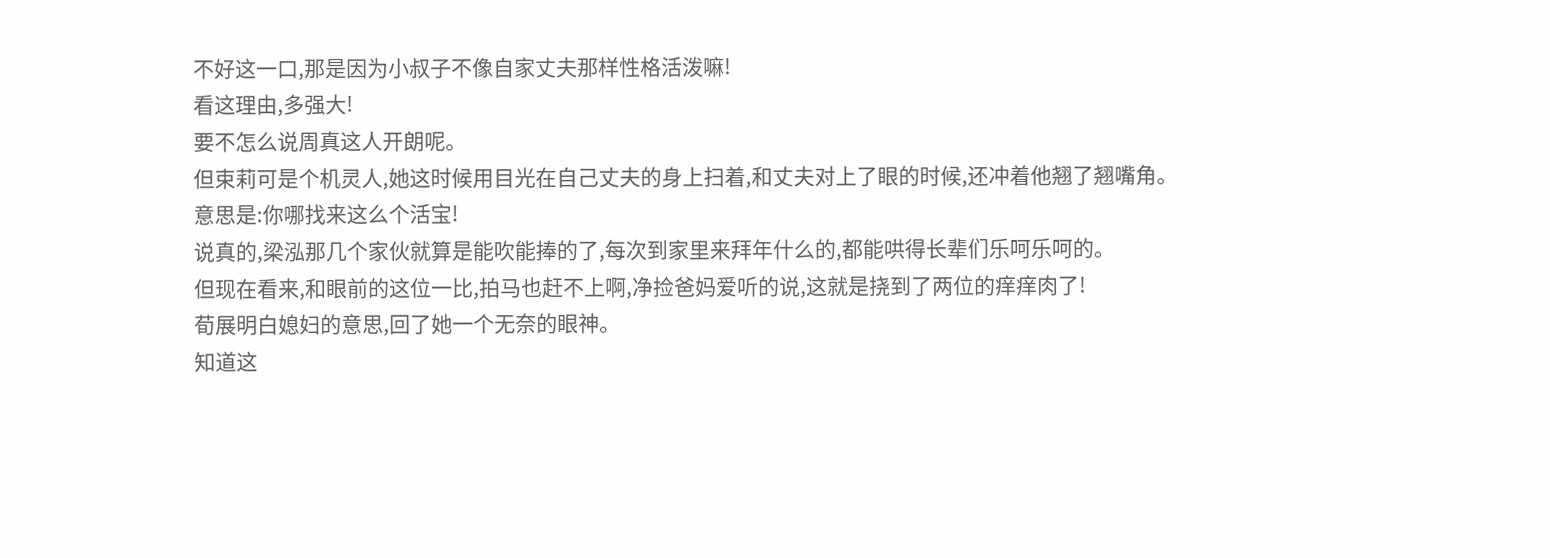不好这一口,那是因为小叔子不像自家丈夫那样性格活泼嘛!
看这理由,多强大!
要不怎么说周真这人开朗呢。
但束莉可是个机灵人,她这时候用目光在自己丈夫的身上扫着,和丈夫对上了眼的时候,还冲着他翘了翘嘴角。
意思是:你哪找来这么个活宝!
说真的,梁泓那几个家伙就算是能吹能捧的了,每次到家里来拜年什么的,都能哄得长辈们乐呵乐呵的。
但现在看来,和眼前的这位一比,拍马也赶不上啊,净捡爸妈爱听的说,这就是挠到了两位的痒痒肉了!
荀展明白媳妇的意思,回了她一个无奈的眼神。
知道这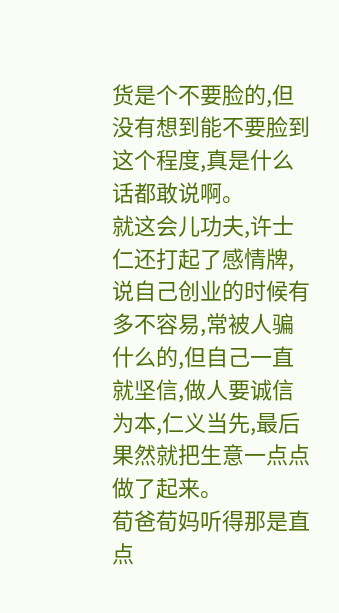货是个不要脸的,但没有想到能不要脸到这个程度,真是什么话都敢说啊。
就这会儿功夫,许士仁还打起了感情牌,说自己创业的时候有多不容易,常被人骗什么的,但自己一直就坚信,做人要诚信为本,仁义当先,最后果然就把生意一点点做了起来。
荀爸荀妈听得那是直点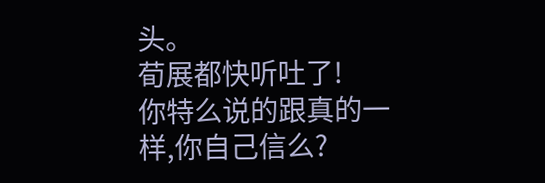头。
荀展都快听吐了!
你特么说的跟真的一样,你自己信么?